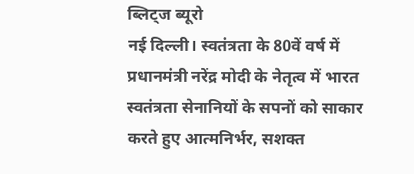ब्लिट्ज ब्यूरो
नई दिल्ली। स्वतंत्रता के 80वें वर्ष में प्रधानमंत्री नरेंद्र मोदी के नेतृत्व में भारत स्वतंत्रता सेनानियों के सपनों को साकार करते हुए आत्मनिर्भर, सशक्त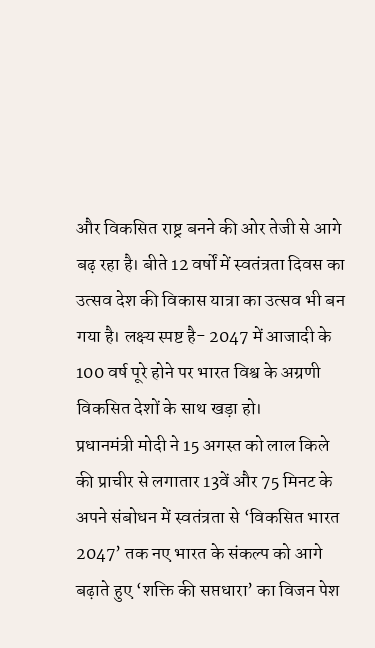और विकसित राष्ट्र बनने की ओर तेजी से आगे बढ़ रहा है। बीते 12 वर्षों में स्वतंत्रता दिवस का उत्सव देश की विकास यात्रा का उत्सव भी बन गया है। लक्ष्य स्पष्ट है- 2047 में आजादी के 100 वर्ष पूरे होने पर भारत विश्व के अग्रणी विकसित देशों के साथ खड़ा हो।
प्रधानमंत्री मोदी ने 15 अगस्त को लाल किले की प्राचीर से लगातार 13वें और 75 मिनट के अपने संबोधन में स्वतंत्रता से ‘विकसित भारत 2047’ तक नए भारत के संकल्प को आगे बढ़ाते हुए ‘शक्ति की सप्तधारा’ का विजन पेश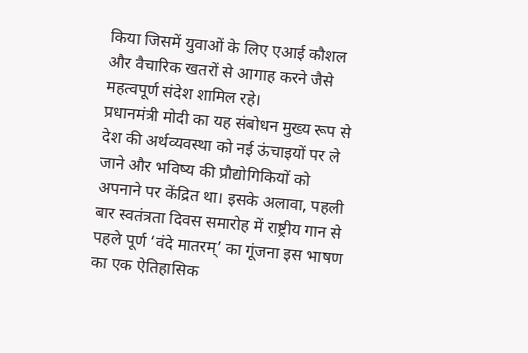किया जिसमें युवाओं के लिए एआई कौशल और वैचारिक खतरों से आगाह करने जैसे महत्वपूर्ण संदेश शामिल रहे।
प्रधानमंत्री मोदी का यह संबोधन मुख्य रूप से देश की अर्थव्यवस्था को नई ऊंचाइयों पर ले जाने और भविष्य की प्रौद्योगिकियों को अपनाने पर केंद्रित था। इसके अलावा, पहली बार स्वतंत्रता दिवस समारोह में राष्ट्रीय गान से पहले पूर्ण ‘वंदे मातरम्’ का गूंजना इस भाषण का एक ऐतिहासिक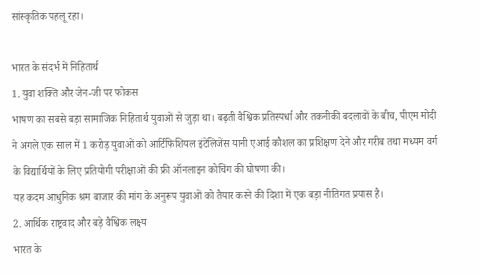सांस्कृतिक पहलू रहा।

भारत के संदर्भ में निहितार्थ
1. युवा शक्ति और जेन-जी पर फोकस
भाषण का सबसे बड़ा सामाजिक निहितार्थ युवाओं से जुड़ा था। बढ़ती वैश्विक प्रतिस्पर्धा और तकनीकी बदलावों के बीच, पीएम मोदी ने अगले एक साल में 1 करोड़ युवाओं को आर्टिफिशियल इंटेलिजेंस यानी एआई कौशल का प्रशिक्षण देने और गरीब तथा मध्यम वर्ग के विद्यार्थियों के लिए प्रतियोगी परीक्षाओं की फ्री ऑनलाइन कोचिंग की घोषणा की।
यह कदम आधुनिक श्रम बाजार की मांग के अनुरूप युवाओं को तैयार करने की दिशा में एक बड़ा नीतिगत प्रयास है।
2. आर्थिक राष्ट्रवाद और बड़े वैश्विक लक्ष्य
भारत के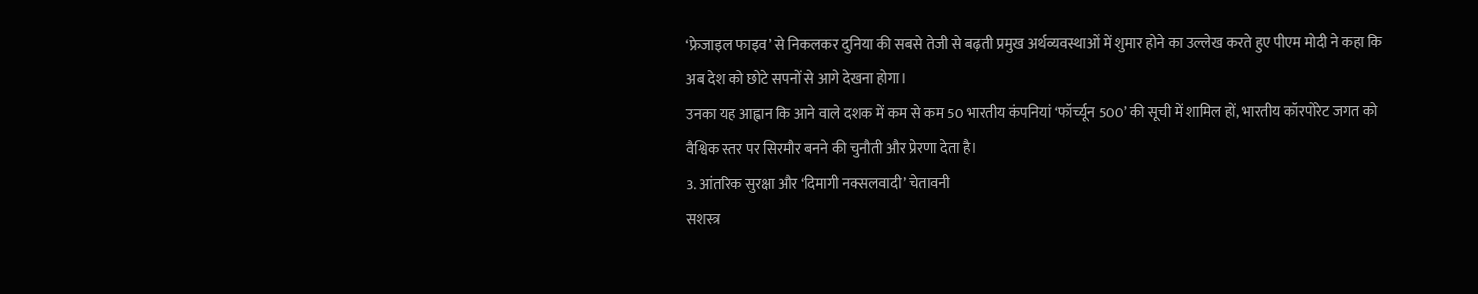‘फ्रेजाइल फाइव’ से निकलकर दुनिया की सबसे तेजी से बढ़ती प्रमुख अर्थव्यवस्थाओं में शुमार होने का उल्लेख करते हुए पीएम मोदी ने कहा कि अब देश को छोटे सपनों से आगे देखना होगा।
उनका यह आह्वान कि आने वाले दशक में कम से कम 50 भारतीय कंपनियां ‘फॉर्च्यून 500’ की सूची में शामिल हों, भारतीय कॉरपोरेट जगत को वैश्विक स्तर पर सिरमौर बनने की चुनौती और प्रेरणा देता है।
3. आंतरिक सुरक्षा और ‘दिमागी नक्सलवादी’ चेतावनी
सशस्त्र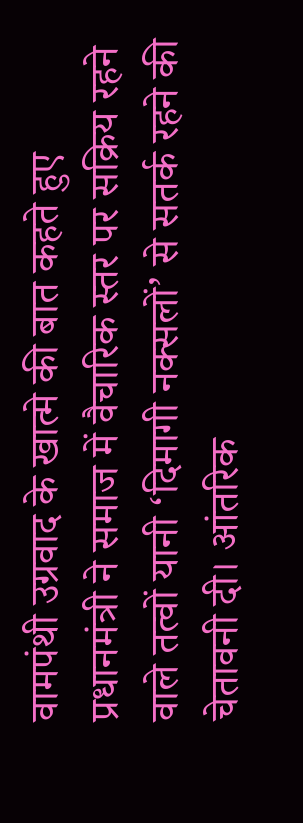वामपंथी उग्रवाद के खात्मे की बात कहते हुए प्रधानमंत्री ने समाज में वैचारिक स्तर पर सक्रिय रहने वाले तत्वों यानी ‘दिमागी नक्सलों’ से सतर्क रहने की चेतावनी दी। आंतरिक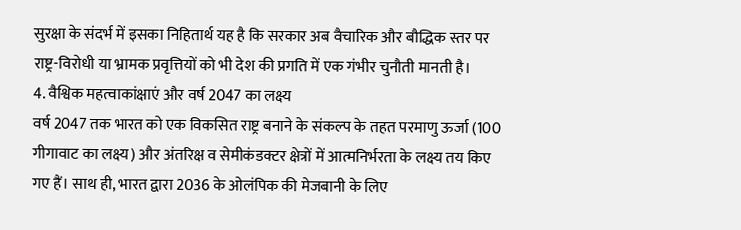सुरक्षा के संदर्भ में इसका निहितार्थ यह है कि सरकार अब वैचारिक और बौद्धिक स्तर पर राष्ट्र-विरोधी या भ्रामक प्रवृत्तियों को भी देश की प्रगति में एक गंभीर चुनौती मानती है।
4. वैश्विक महत्वाकांक्षाएं और वर्ष 2047 का लक्ष्य
वर्ष 2047 तक भारत को एक विकसित राष्ट्र बनाने के संकल्प के तहत परमाणु ऊर्जा (100 गीगावाट का लक्ष्य) और अंतरिक्ष व सेमीकंडक्टर क्षेत्रों में आत्मनिर्भरता के लक्ष्य तय किए गए हैं। साथ ही, भारत द्वारा 2036 के ओलंपिक की मेजबानी के लिए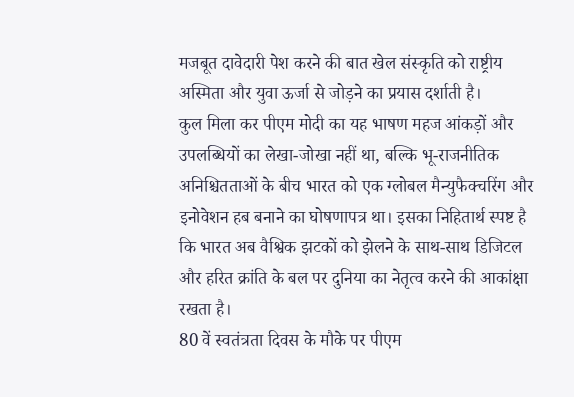मजबूत दावेदारी पेश करने की बात खेल संस्कृति को राष्ट्रीय अस्मिता और युवा ऊर्जा से जोड़ने का प्रयास दर्शाती है।
कुल मिला कर पीएम मोदी का यह भाषण महज आंकड़ों और उपलब्धियों का लेखा-जोखा नहीं था, बल्कि भू-राजनीतिक अनिश्चितताओं के बीच भारत को एक ग्लोबल मैन्युफैक्चरिंग और इनोवेशन हब बनाने का घोषणापत्र था। इसका निहितार्थ स्पष्ट है कि भारत अब वैश्विक झटकों को झेलने के साथ-साथ डिजिटल और हरित क्रांति के बल पर दुनिया का नेतृत्व करने की आकांक्षा रखता है।
80 वें स्वतंत्रता दिवस के मौके पर पीएम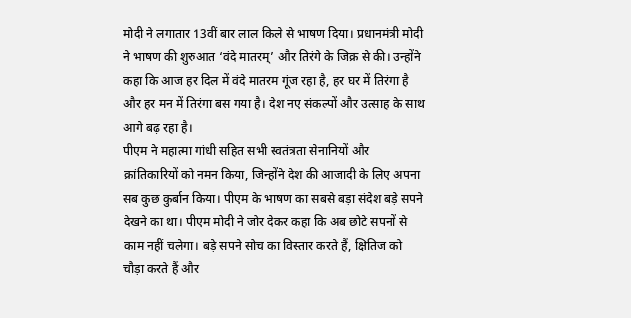मोदी ने लगातार 13वीं बार लाल किले से भाषण दिया। प्रधानमंत्री मोदी ने भाषण की शुरुआत ‘वंदे मातरम्’ और तिरंगे के जिक्र से की। उन्होंने कहा कि आज हर दिल में वंदे मातरम गूंज रहा है, हर घर में तिरंगा है और हर मन में तिरंगा बस गया है। देश नए संकल्पों और उत्साह के साथ आगे बढ़ रहा है।
पीएम ने महात्मा गांधी सहित सभी स्वतंत्रता सेनानियों और क्रांतिकारियों को नमन किया, जिन्होंने देश की आजादी के लिए अपना सब कुछ कुर्बान किया। पीएम के भाषण का सबसे बड़ा संदेश बड़े सपने देखने का था। पीएम मोदी ने जोर देकर कहा कि अब छोटे सपनों से काम नहीं चलेगा। बड़े सपने सोच का विस्तार करते हैं, क्षितिज को चौड़ा करते हैं और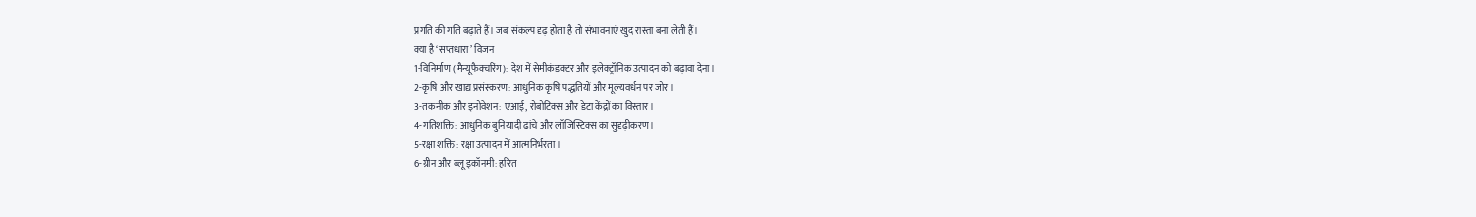प्रगति की गति बढ़ाते हैं। जब संकल्प दृढ़ होता है तो संभावनाएं खुद रास्ता बना लेती हैं।
क्या है ‘सप्तधारा’ विजन
1-विनिर्माण (मैन्यूफैक्चरिंग): देश में सेमीकंडक्टर और इलेक्ट्रॉनिक उत्पादन को बढ़ावा देना।
2-कृषि और खाद्य प्रसंस्करण: आधुनिक कृषि पद्धतियों और मूल्यवर्धन पर जोर।
3-तकनीक और इनोवेशन: एआई, रोबोटिक्स और डेटा केंद्रों का विस्तार।
4-गतिशक्ति: आधुनिक बुनियादी ढांचे और लॉजिस्टिक्स का सुदृढ़ीकरण।
5-रक्षा शक्ति: रक्षा उत्पादन में आत्मनिर्भरता।
6-ग्रीन और ब्लू इकॉनमी: हरित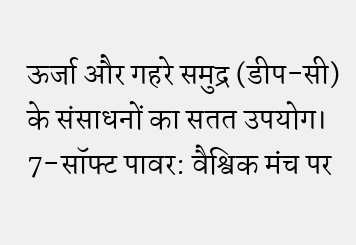ऊर्जा और गहरे समुद्र (डीप-सी) के संसाधनों का सतत उपयोग।
7-सॉफ्ट पावर: वैश्विक मंच पर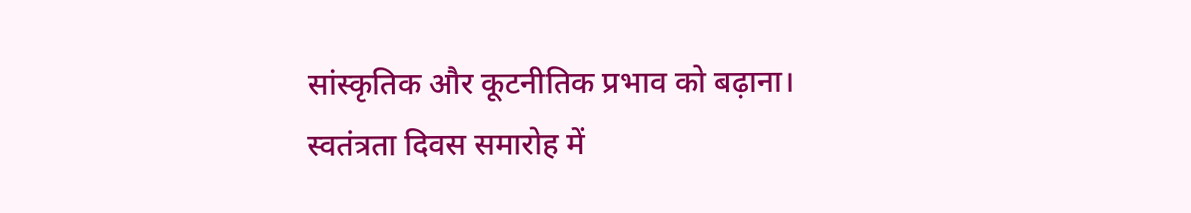सांस्कृतिक और कूटनीतिक प्रभाव को बढ़ाना।
स्वतंत्रता दिवस समारोह में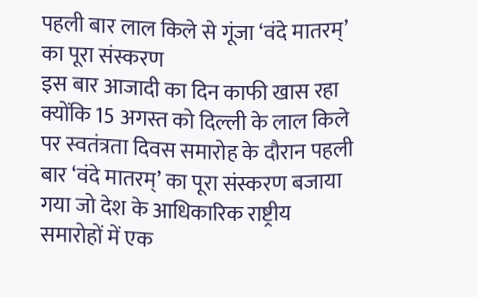पहली बार लाल किले से गूंजा ‘वंदे मातरम्’ का पूरा संस्करण
इस बार आजादी का दिन काफी खास रहा क्योंकि 15 अगस्त को दिल्ली के लाल किले पर स्वतंत्रता दिवस समारोह के दौरान पहली बार ‘वंदे मातरम्’ का पूरा संस्करण बजाया गया जो देश के आधिकारिक राष्ट्रीय समारोहों में एक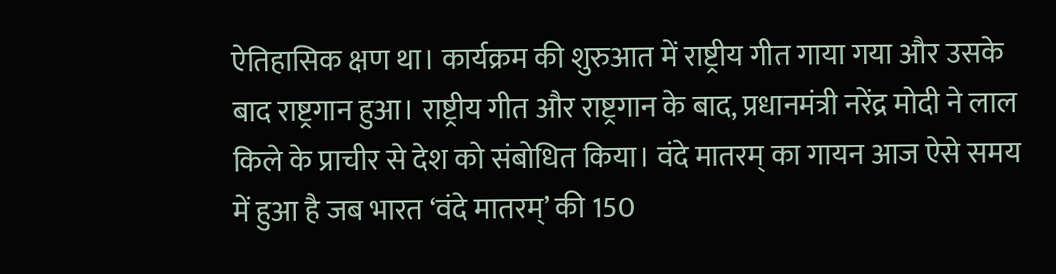ऐतिहासिक क्षण था। कार्यक्रम की शुरुआत में राष्ट्रीय गीत गाया गया और उसके बाद राष्ट्रगान हुआ। राष्ट्रीय गीत और राष्ट्रगान के बाद, प्रधानमंत्री नरेंद्र मोदी ने लाल किले के प्राचीर से देश को संबोधित किया। वंदे मातरम् का गायन आज ऐसे समय में हुआ है जब भारत ‘वंदे मातरम्’ की 150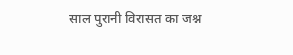साल पुरानी विरासत का जश्न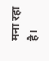मना रहा है।